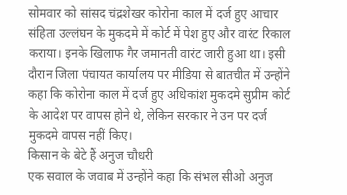सोमवार को सांसद चंद्रशेखर कोरोना काल में दर्ज हुए आचार संहिता उल्लंघन के मुकदमे में कोर्ट में पेश हुए और वारंट रिकाल कराया। इनके खिलाफ गैर जमानती वारंट जारी हुआ था। इसी दौरान जिला पंचायत कार्यालय पर मीडिया से बातचीत में उन्होंने कहा कि कोरोना काल में दर्ज हुए अधिकांश मुकदमे सुप्रीम कोर्ट के आदेश पर वापस होने थे, लेकिन सरकार ने उन पर दर्ज मुकदमे वापस नहीं किए।
किसान के बेटे हैं अनुज चौधरी
एक सवाल के जवाब में उन्होंने कहा कि संभल सीओ अनुज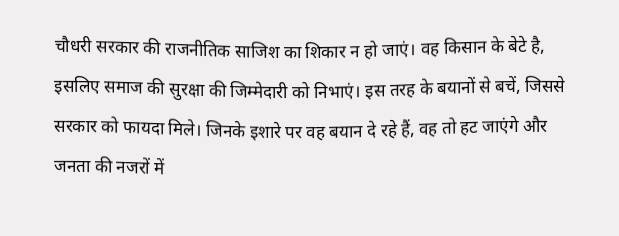चौधरी सरकार की राजनीतिक साजिश का शिकार न हो जाएं। वह किसान के बेटे है, इसलिए समाज की सुरक्षा की जिम्मेदारी को निभाएं। इस तरह के बयानों से बचें, जिससे सरकार को फायदा मिले। जिनके इशारे पर वह बयान दे रहे हैं, वह तो हट जाएंगे और जनता की नजरों में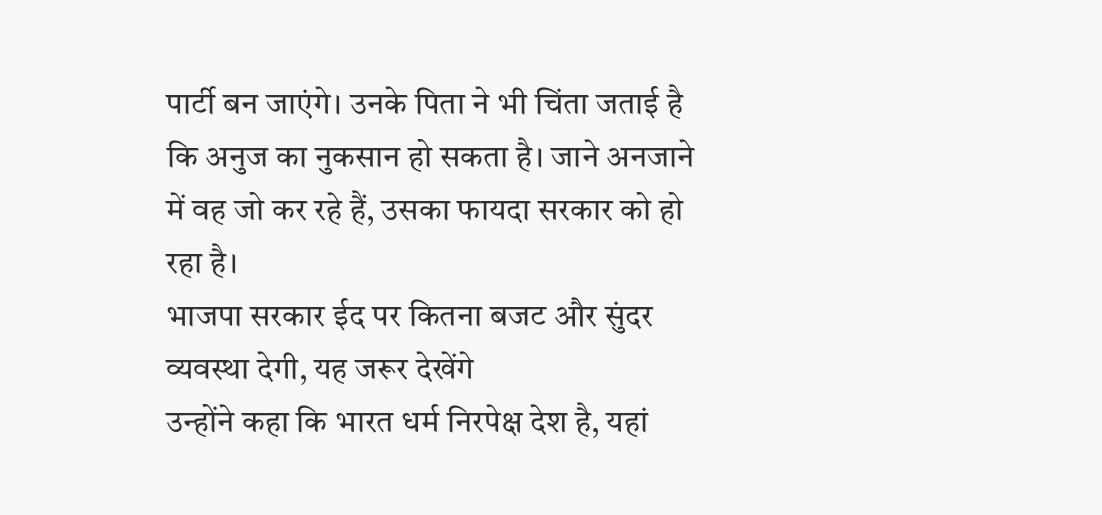पार्टी बन जाएंगे। उनके पिता ने भी चिंता जताई है कि अनुज का नुकसान हो सकता है। जाने अनजाने में वह जो कर रहे हैं, उसका फायदा सरकार को हो रहा है।
भाजपा सरकार ईद पर कितना बजट और सुंदर व्यवस्था देगी, यह जरूर देखेंगे
उन्होंने कहा कि भारत धर्म निरपेक्ष देश है, यहां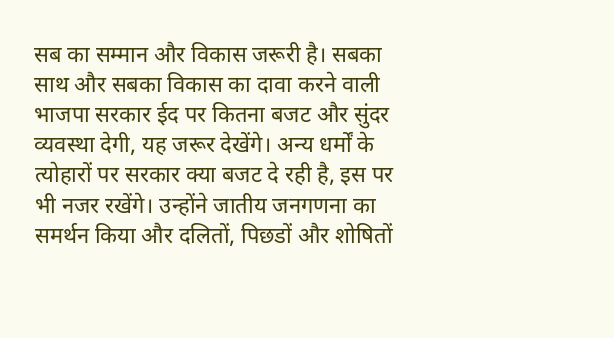सब का सम्मान और विकास जरूरी है। सबका साथ और सबका विकास का दावा करने वाली भाजपा सरकार ईद पर कितना बजट और सुंदर व्यवस्था देगी, यह जरूर देखेंगे। अन्य धर्मों के त्योहारों पर सरकार क्या बजट दे रही है, इस पर भी नजर रखेंगे। उन्होंने जातीय जनगणना का समर्थन किया और दलितों, पिछडों और शोषितों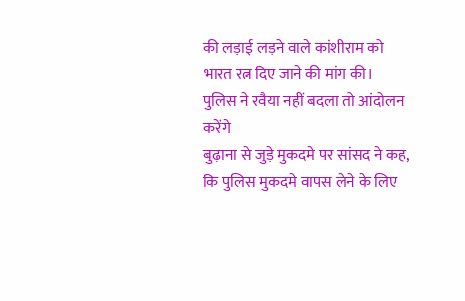की लड़ाई लड़ने वाले कांशीराम को भारत रत्न दिए जाने की मांग की।
पुलिस ने रवैया नहीं बदला तो आंदोलन करेंगे
बुढ़ाना से जुड़े मुकदमे पर सांसद ने कह, कि पुलिस मुकदमे वापस लेने के लिए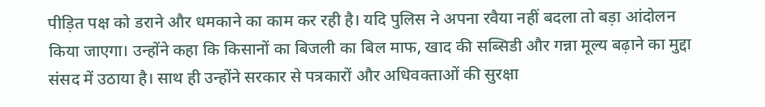पीड़ित पक्ष को डराने और धमकाने का काम कर रही है। यदि पुलिस ने अपना रवैया नहीं बदला तो बड़ा आंदोलन किया जाएगा। उन्होंने कहा कि किसानों का बिजली का बिल माफ, खाद की सब्सिडी और गन्ना मूल्य बढ़ाने का मुद्दा संसद में उठाया है। साथ ही उन्होंने सरकार से पत्रकारों और अधिवक्ताओं की सुरक्षा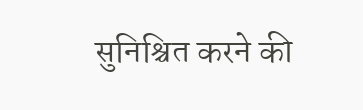सुनिश्चित करने की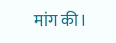मांग की।